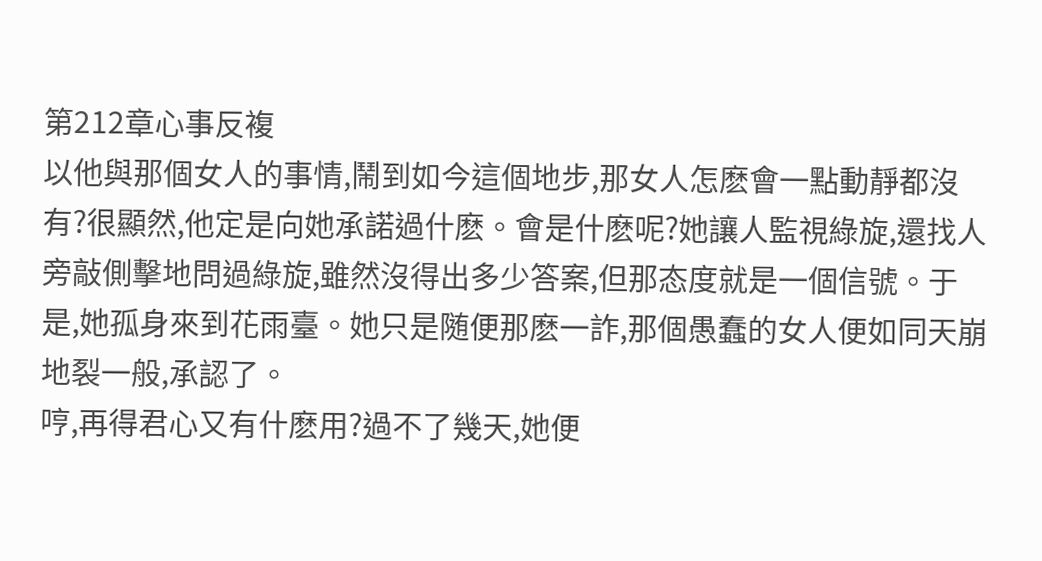第212章心事反複
以他與那個女人的事情,鬧到如今這個地步,那女人怎麽會一點動靜都沒有?很顯然,他定是向她承諾過什麽。會是什麽呢?她讓人監視綠旋,還找人旁敲側擊地問過綠旋,雖然沒得出多少答案,但那态度就是一個信號。于是,她孤身來到花雨臺。她只是随便那麽一詐,那個愚蠢的女人便如同天崩地裂一般,承認了。
哼,再得君心又有什麽用?過不了幾天,她便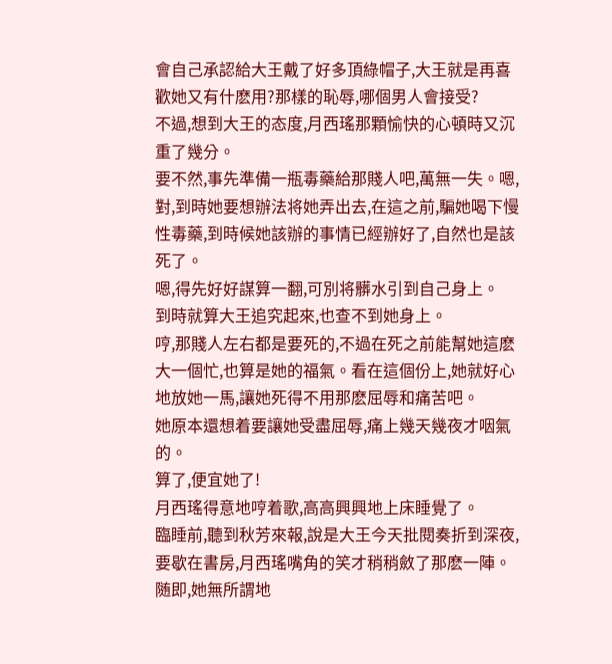會自己承認給大王戴了好多頂綠帽子,大王就是再喜歡她又有什麽用?那樣的恥辱,哪個男人會接受?
不過,想到大王的态度,月西瑤那顆愉快的心頓時又沉重了幾分。
要不然,事先準備一瓶毒藥給那賤人吧,萬無一失。嗯,對,到時她要想辦法将她弄出去,在這之前,騙她喝下慢性毒藥,到時候她該辦的事情已經辦好了,自然也是該死了。
嗯,得先好好謀算一翻,可別将髒水引到自己身上。
到時就算大王追究起來,也查不到她身上。
哼,那賤人左右都是要死的,不過在死之前能幫她這麽大一個忙,也算是她的福氣。看在這個份上,她就好心地放她一馬,讓她死得不用那麽屈辱和痛苦吧。
她原本還想着要讓她受盡屈辱,痛上幾天幾夜才咽氣的。
算了,便宜她了!
月西瑤得意地哼着歌,高高興興地上床睡覺了。
臨睡前,聽到秋芳來報,說是大王今天批閱奏折到深夜,要歇在書房,月西瑤嘴角的笑才稍稍斂了那麽一陣。随即,她無所謂地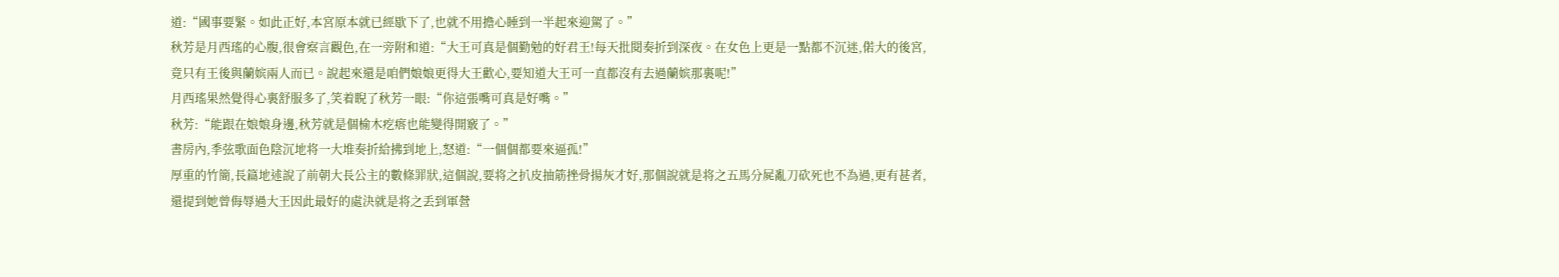道:“國事要緊。如此正好,本宮原本就已經歇下了,也就不用擔心睡到一半起來迎駕了。”
秋芳是月西瑤的心腹,很會察言觀色,在一旁附和道:“大王可真是個勤勉的好君王!每天批閱奏折到深夜。在女色上更是一點都不沉迷,偌大的後宮,竟只有王後與蘭嫔兩人而已。說起來還是咱們娘娘更得大王歡心,要知道大王可一直都沒有去過蘭嫔那裏呢!”
月西瑤果然覺得心裏舒服多了,笑着睨了秋芳一眼:“你這張嘴可真是好嘴。”
秋芳:“能跟在娘娘身邊,秋芳就是個榆木疙瘩也能變得開竅了。”
書房內,季弦歌面色陰沉地将一大堆奏折給拂到地上,怒道:“一個個都要來逼孤!”
厚重的竹簡,長篇地述說了前朝大長公主的數條罪狀,這個說,要将之扒皮抽筋挫骨揚灰才好,那個說就是将之五馬分屍亂刀砍死也不為過,更有甚者,還提到她曾侮辱過大王因此最好的處決就是将之丢到軍營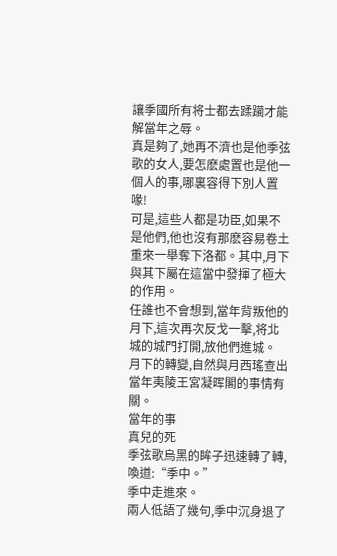讓季國所有将士都去蹂躏才能解當年之辱。
真是夠了,她再不濟也是他季弦歌的女人,要怎麽處置也是他一個人的事,哪裏容得下別人置喙!
可是,這些人都是功臣,如果不是他們,他也沒有那麽容易卷土重來一舉奪下洛都。其中,月下與其下屬在這當中發揮了極大的作用。
任誰也不會想到,當年背叛他的月下,這次再次反戈一擊,将北城的城門打開,放他們進城。
月下的轉變,自然與月西瑤查出當年夷陵王宮凝晖閣的事情有關。
當年的事
真兒的死
季弦歌烏黑的眸子迅速轉了轉,喚道:“季中。”
季中走進來。
兩人低語了幾句,季中沉身退了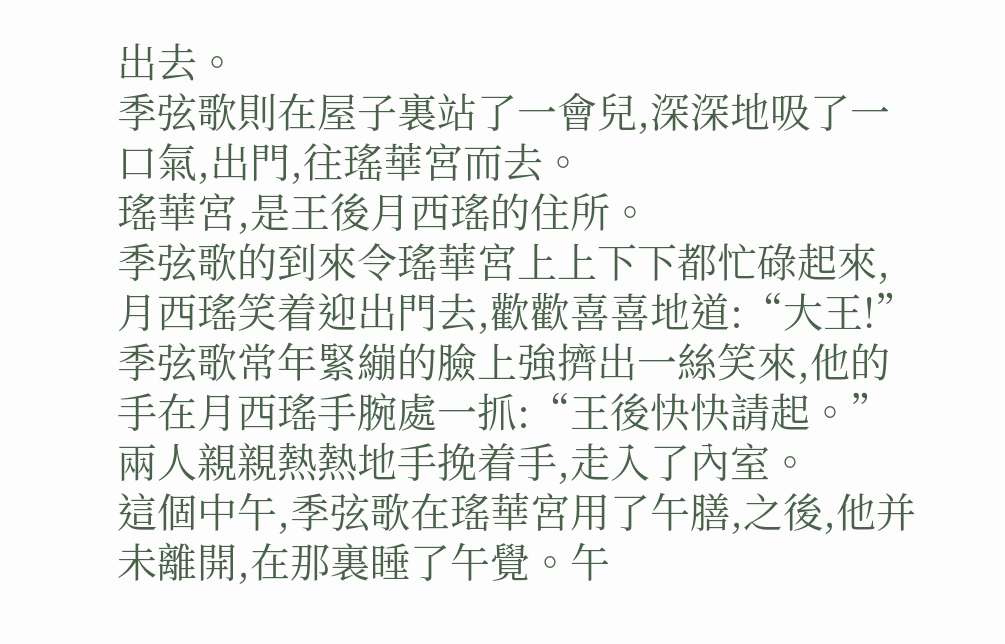出去。
季弦歌則在屋子裏站了一會兒,深深地吸了一口氣,出門,往瑤華宮而去。
瑤華宮,是王後月西瑤的住所。
季弦歌的到來令瑤華宮上上下下都忙碌起來,月西瑤笑着迎出門去,歡歡喜喜地道:“大王!”
季弦歌常年緊繃的臉上強擠出一絲笑來,他的手在月西瑤手腕處一抓:“王後快快請起。”
兩人親親熱熱地手挽着手,走入了內室。
這個中午,季弦歌在瑤華宮用了午膳,之後,他并未離開,在那裏睡了午覺。午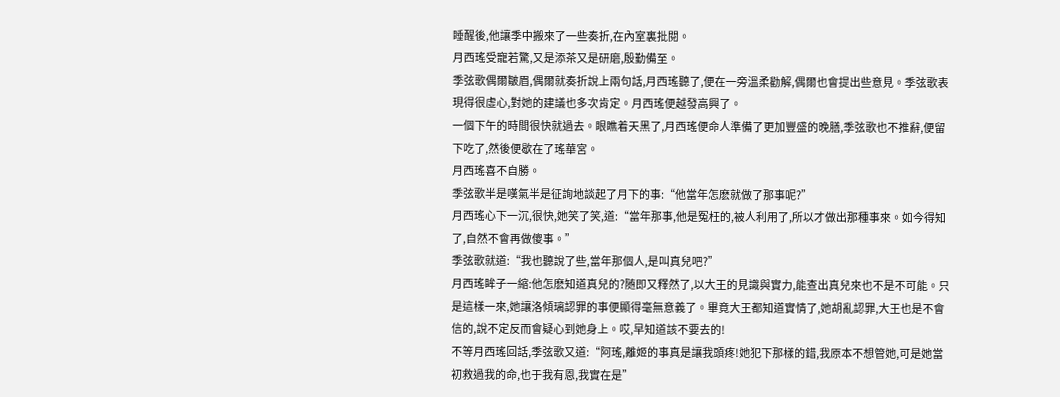睡醒後,他讓季中搬來了一些奏折,在內室裏批閱。
月西瑤受寵若驚,又是添茶又是研磨,殷勤備至。
季弦歌偶爾皺眉,偶爾就奏折說上兩句話,月西瑤聽了,便在一旁溫柔勸解,偶爾也會提出些意見。季弦歌表現得很虛心,對她的建議也多次肯定。月西瑤便越發高興了。
一個下午的時間很快就過去。眼瞧着天黑了,月西瑤便命人準備了更加豐盛的晚膳,季弦歌也不推辭,便留下吃了,然後便歇在了瑤華宮。
月西瑤喜不自勝。
季弦歌半是嘆氣半是征詢地談起了月下的事:“他當年怎麽就做了那事呢?”
月西瑤心下一沉,很快,她笑了笑,道:“當年那事,他是冤枉的,被人利用了,所以才做出那種事來。如今得知了,自然不會再做傻事。”
季弦歌就道:“我也聽說了些,當年那個人,是叫真兒吧?”
月西瑤眸子一縮:他怎麽知道真兒的?随即又釋然了,以大王的見識與實力,能查出真兒來也不是不可能。只是這樣一來,她讓洛傾璃認罪的事便顯得毫無意義了。畢竟大王都知道實情了,她胡亂認罪,大王也是不會信的,說不定反而會疑心到她身上。哎,早知道該不要去的!
不等月西瑤回話,季弦歌又道:“阿瑤,離姬的事真是讓我頭疼!她犯下那樣的錯,我原本不想管她,可是她當初救過我的命,也于我有恩,我實在是”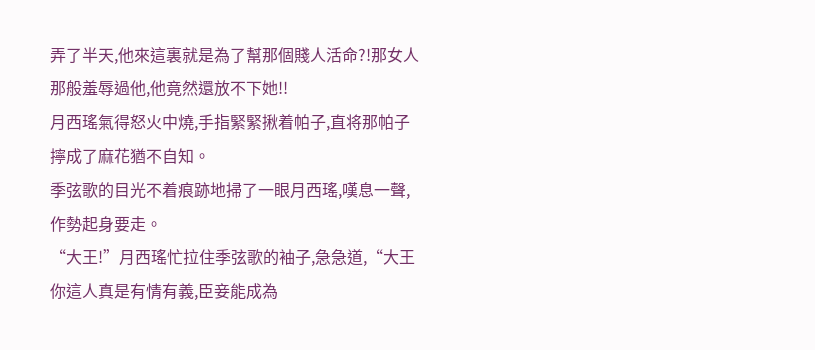弄了半天,他來這裏就是為了幫那個賤人活命?!那女人那般羞辱過他,他竟然還放不下她!!
月西瑤氣得怒火中燒,手指緊緊揪着帕子,直将那帕子擰成了麻花猶不自知。
季弦歌的目光不着痕跡地掃了一眼月西瑤,嘆息一聲,作勢起身要走。
“大王!”月西瑤忙拉住季弦歌的袖子,急急道,“大王你這人真是有情有義,臣妾能成為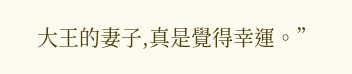大王的妻子,真是覺得幸運。”